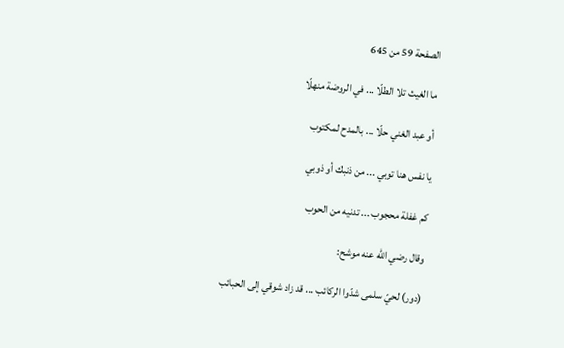الصفحة 59 من 645

ما الغيث تلا الطلّا ... في الروضة منهلّا

أو عبد الغني حلّا ... بالمدح لمكتوب

يا نفس هنا توبي ... من ذنبك أو ذوبي

كم غفلة محجوب ... تدنيه من الحوب

وقال رضي الله عنه موشح:

(دور) لحيّ سلمى شدّوا الركائب ... قد زاد شوقي إلى الحبائب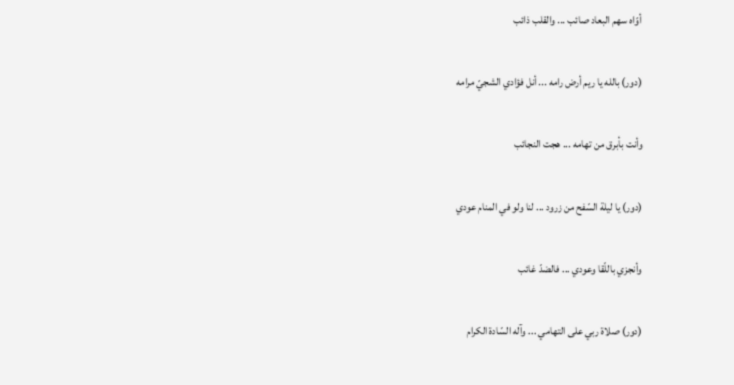أوّاه سهم البعاد صائب ... والقلب ذائب

(دور) بالله يا ريم أرض رامه ... أنل فؤادي الشجيّ مرامه

وأنت بأبرق من تهامه ... هجت النجائب

(دور) يا ليلة السّفح من زرود ... لنا ولو في المنام عودي

وأنجزي باللّقا وعودي ... فالضدّ غائب

(دور) صلاة ربي على التهامي ... وآله السّادة الكرام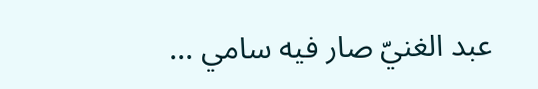عبد الغنيّ صار فيه سامي ...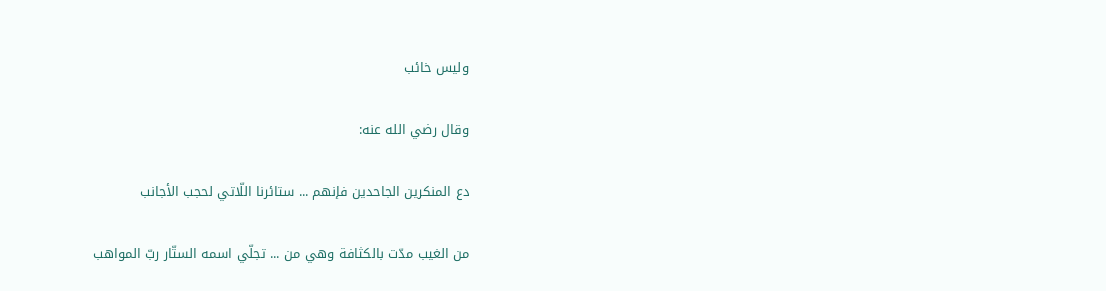وليس خائب

وقال رضي الله عنه:

دع المنكرين الجاحدين فإنهم ... ستائرنا اللّاتي لحجب الأجانب

من الغيب مدّت بالكثافة وهي من ... تجلّي اسمه الستّار ربّ المواهب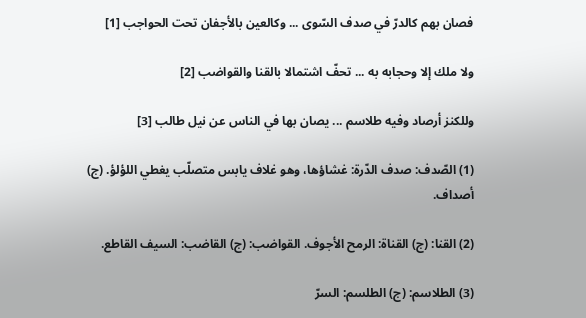فصان بهم كالدرّ في صدف السّوى ... وكالعين بالأجفان تحت الحواجب [1]

ولا ملك إلا وحجابه به ... تحفّ اشتمالا بالقنا والقواضب [2]

وللكنز أرصاد وفيه طلاسم ... يصان بها في الناس عن نيل طالب [3]

(1) الصّدف: صدف الدّرة: غشاؤها، وهو غلاف يابس متصلّب يغطي اللؤلؤ. (ج) أصداف.

(2) القنا: (ج) القناة: الرمح الأجوف. القواضب: (ج) القاضب: السيف القاطع.

(3) الطلاسم: (ج) الطلسم: السرّ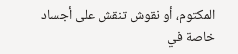المكتوم، أو نقوش تنقش على أجساد خاصة في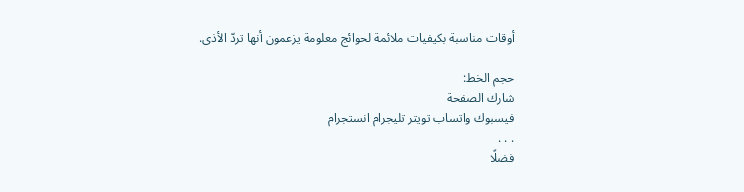أوقات مناسبة بكيفيات ملائمة لحوائج معلومة يزعمون أنها تردّ الأذى.

حجم الخط:
شارك الصفحة
فيسبوك واتساب تويتر تليجرام انستجرام
. . .
فضلًا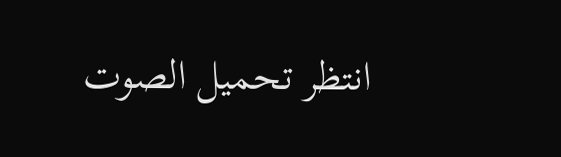انتظر تحميل الصوت